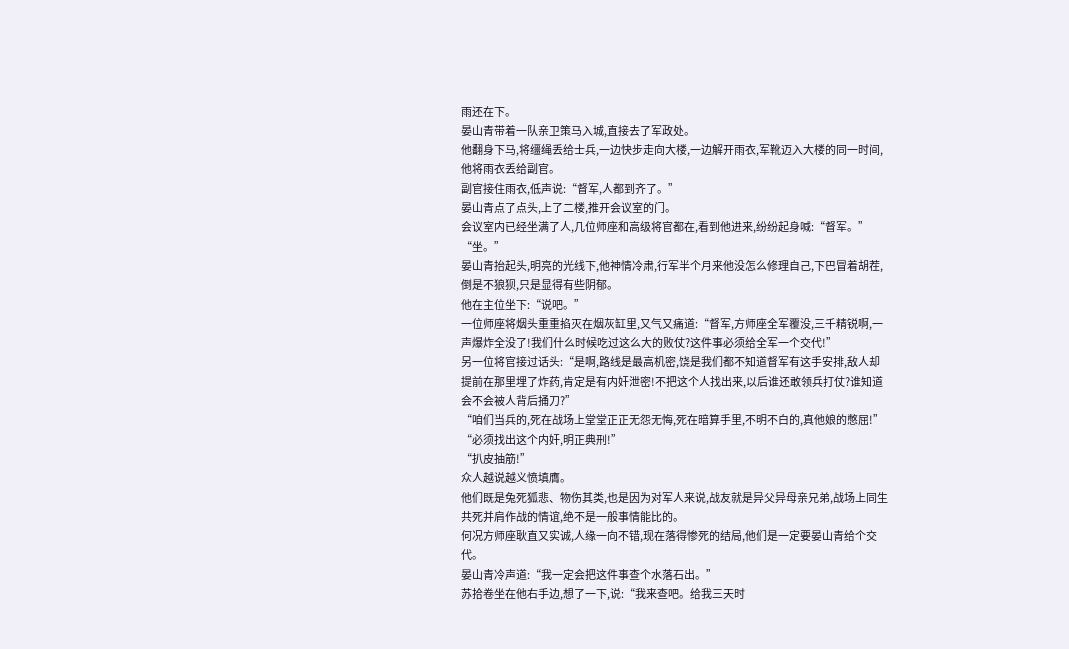雨还在下。
晏山青带着一队亲卫策马入城,直接去了军政处。
他翻身下马,将缰绳丢给士兵,一边快步走向大楼,一边解开雨衣,军靴迈入大楼的同一时间,他将雨衣丢给副官。
副官接住雨衣,低声说:“督军,人都到齐了。”
晏山青点了点头,上了二楼,推开会议室的门。
会议室内已经坐满了人,几位师座和高级将官都在,看到他进来,纷纷起身喊:“督军。”
“坐。”
晏山青抬起头,明亮的光线下,他神情冷肃,行军半个月来他没怎么修理自己,下巴冒着胡茬,倒是不狼狈,只是显得有些阴郁。
他在主位坐下:“说吧。”
一位师座将烟头重重掐灭在烟灰缸里,又气又痛道:“督军,方师座全军覆没,三千精锐啊,一声爆炸全没了!我们什么时候吃过这么大的败仗?这件事必须给全军一个交代!”
另一位将官接过话头:“是啊,路线是最高机密,饶是我们都不知道督军有这手安排,敌人却提前在那里埋了炸药,肯定是有内奸泄密!不把这个人找出来,以后谁还敢领兵打仗?谁知道会不会被人背后捅刀?”
“咱们当兵的,死在战场上堂堂正正无怨无悔,死在暗算手里,不明不白的,真他娘的憋屈!”
“必须找出这个内奸,明正典刑!”
“扒皮抽筋!”
众人越说越义愤填膺。
他们既是兔死狐悲、物伤其类,也是因为对军人来说,战友就是异父异母亲兄弟,战场上同生共死并肩作战的情谊,绝不是一般事情能比的。
何况方师座耿直又实诚,人缘一向不错,现在落得惨死的结局,他们是一定要晏山青给个交代。
晏山青冷声道:“我一定会把这件事查个水落石出。”
苏拾卷坐在他右手边,想了一下,说:“我来查吧。给我三天时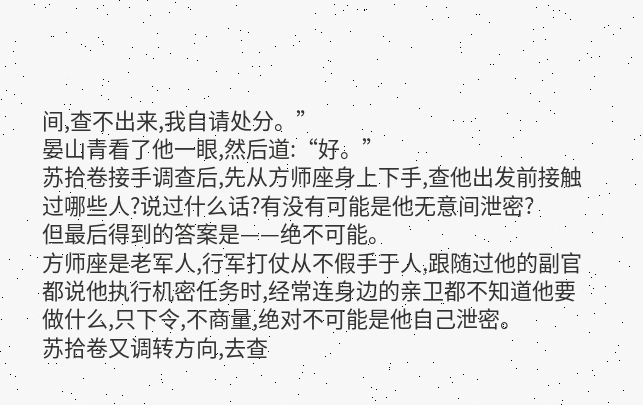间,查不出来,我自请处分。”
晏山青看了他一眼,然后道:“好。”
苏拾卷接手调查后,先从方师座身上下手,查他出发前接触过哪些人?说过什么话?有没有可能是他无意间泄密?
但最后得到的答案是——绝不可能。
方师座是老军人,行军打仗从不假手于人,跟随过他的副官都说他执行机密任务时,经常连身边的亲卫都不知道他要做什么,只下令,不商量,绝对不可能是他自己泄密。
苏拾卷又调转方向,去查